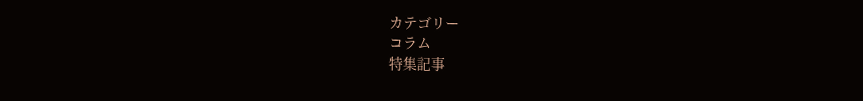カテゴリー
コラム
特集記事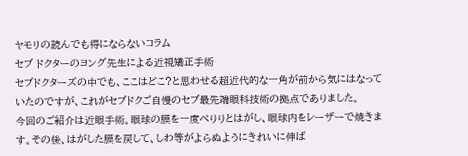ヤモリの読んでも得にならないコラム
セブ ドクターのヨング先生による近視矯正手術
セブドクターズの中でも、ここはどこ?と思わせる超近代的な一角が前から気にはなっていたのですが、これがセブドクご自慢のセブ最先端眼科技術の拠点でありました。
今回のご紹介は近眼手術。眼球の膜を一度ぺりりとはがし、眼球内をレーザーで焼きます。その後、はがした膜を戻して、しわ等がよらぬようにきれいに伸ば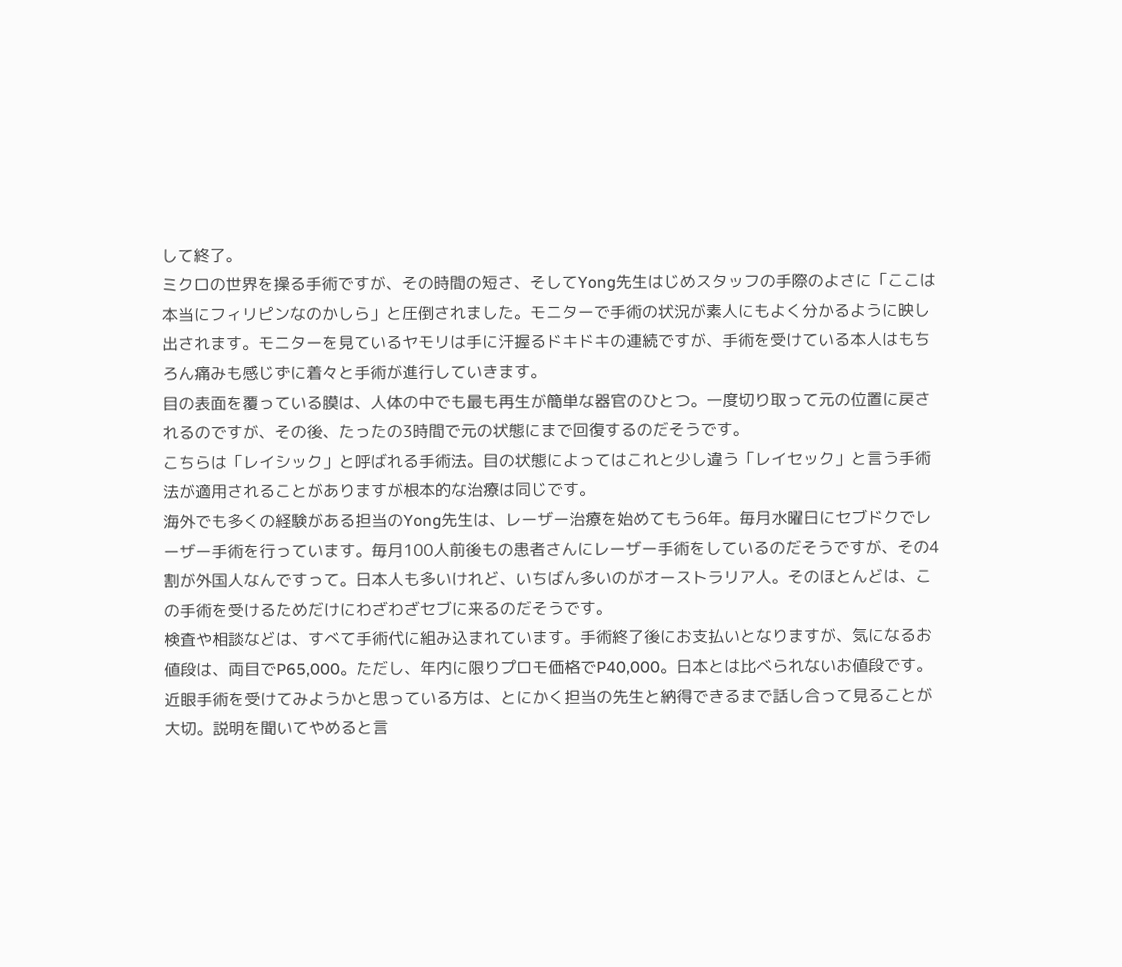して終了。
ミクロの世界を操る手術ですが、その時間の短さ、そしてYong先生はじめスタッフの手際のよさに「ここは本当にフィリピンなのかしら」と圧倒されました。モニターで手術の状況が素人にもよく分かるように映し出されます。モニターを見ているヤモリは手に汗握るドキドキの連続ですが、手術を受けている本人はもちろん痛みも感じずに着々と手術が進行していきます。
目の表面を覆っている膜は、人体の中でも最も再生が簡単な器官のひとつ。一度切り取って元の位置に戻されるのですが、その後、たったの3時間で元の状態にまで回復するのだそうです。
こちらは「レイシック」と呼ばれる手術法。目の状態によってはこれと少し違う「レイセック」と言う手術法が適用されることがありますが根本的な治療は同じです。
海外でも多くの経験がある担当のYong先生は、レーザー治療を始めてもう6年。毎月水曜日にセブドクでレーザー手術を行っています。毎月100人前後もの患者さんにレーザー手術をしているのだそうですが、その4割が外国人なんですって。日本人も多いけれど、いちばん多いのがオーストラリア人。そのほとんどは、この手術を受けるためだけにわざわざセブに来るのだそうです。
検査や相談などは、すべて手術代に組み込まれています。手術終了後にお支払いとなりますが、気になるお値段は、両目でP65,000。ただし、年内に限りプロモ価格でP40,000。日本とは比べられないお値段です。
近眼手術を受けてみようかと思っている方は、とにかく担当の先生と納得できるまで話し合って見ることが大切。説明を聞いてやめると言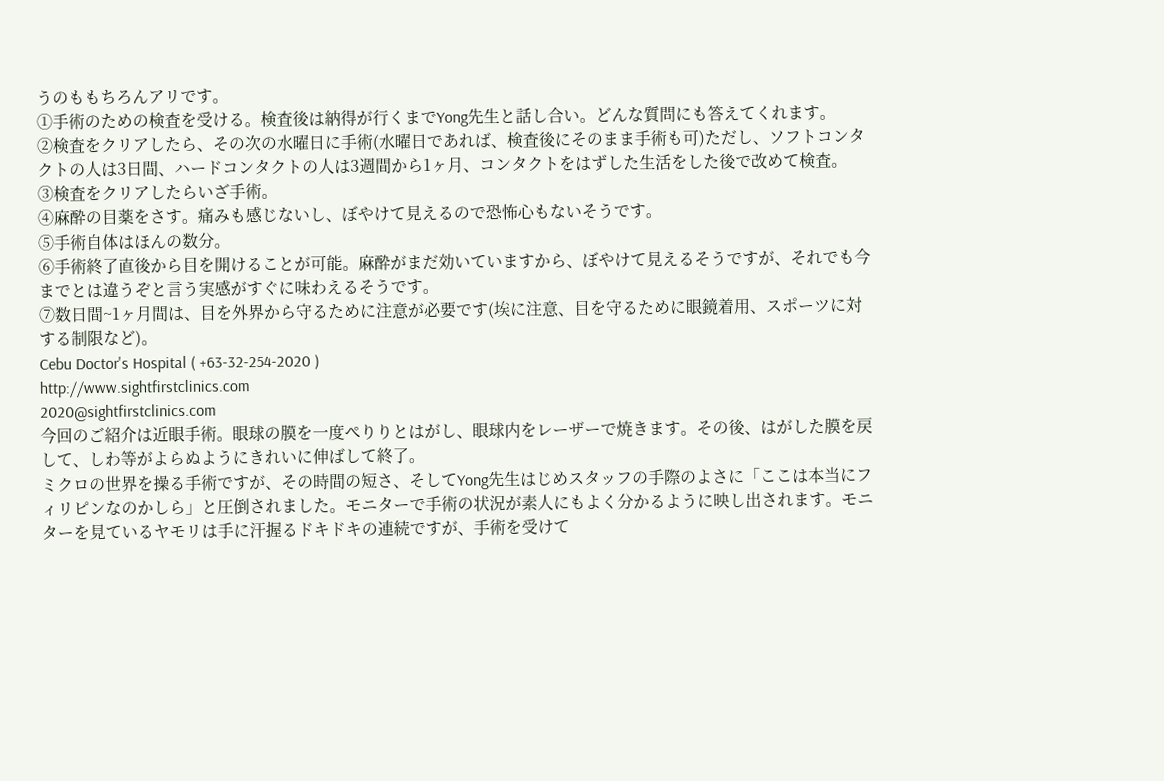うのももちろんアリです。
①手術のための検査を受ける。検査後は納得が行くまでYong先生と話し合い。どんな質問にも答えてくれます。
②検査をクリアしたら、その次の水曜日に手術(水曜日であれば、検査後にそのまま手術も可)ただし、ソフトコンタクトの人は3日間、ハードコンタクトの人は3週間から1ヶ月、コンタクトをはずした生活をした後で改めて検査。
③検査をクリアしたらいざ手術。
④麻酔の目薬をさす。痛みも感じないし、ぼやけて見えるので恐怖心もないそうです。
⑤手術自体はほんの数分。
⑥手術終了直後から目を開けることが可能。麻酔がまだ効いていますから、ぼやけて見えるそうですが、それでも今までとは違うぞと言う実感がすぐに味わえるそうです。
⑦数日間~1ヶ月間は、目を外界から守るために注意が必要です(埃に注意、目を守るために眼鏡着用、スポーツに対する制限など)。
Cebu Doctor's Hospital ( +63-32-254-2020 )
http://www.sightfirstclinics.com
2020@sightfirstclinics.com
今回のご紹介は近眼手術。眼球の膜を一度ぺりりとはがし、眼球内をレーザーで焼きます。その後、はがした膜を戻して、しわ等がよらぬようにきれいに伸ばして終了。
ミクロの世界を操る手術ですが、その時間の短さ、そしてYong先生はじめスタッフの手際のよさに「ここは本当にフィリピンなのかしら」と圧倒されました。モニターで手術の状況が素人にもよく分かるように映し出されます。モニターを見ているヤモリは手に汗握るドキドキの連続ですが、手術を受けて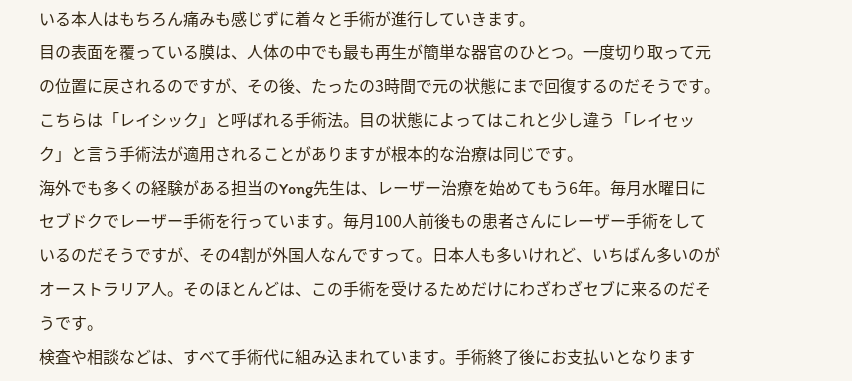いる本人はもちろん痛みも感じずに着々と手術が進行していきます。
目の表面を覆っている膜は、人体の中でも最も再生が簡単な器官のひとつ。一度切り取って元の位置に戻されるのですが、その後、たったの3時間で元の状態にまで回復するのだそうです。
こちらは「レイシック」と呼ばれる手術法。目の状態によってはこれと少し違う「レイセック」と言う手術法が適用されることがありますが根本的な治療は同じです。
海外でも多くの経験がある担当のYong先生は、レーザー治療を始めてもう6年。毎月水曜日にセブドクでレーザー手術を行っています。毎月100人前後もの患者さんにレーザー手術をしているのだそうですが、その4割が外国人なんですって。日本人も多いけれど、いちばん多いのがオーストラリア人。そのほとんどは、この手術を受けるためだけにわざわざセブに来るのだそうです。
検査や相談などは、すべて手術代に組み込まれています。手術終了後にお支払いとなります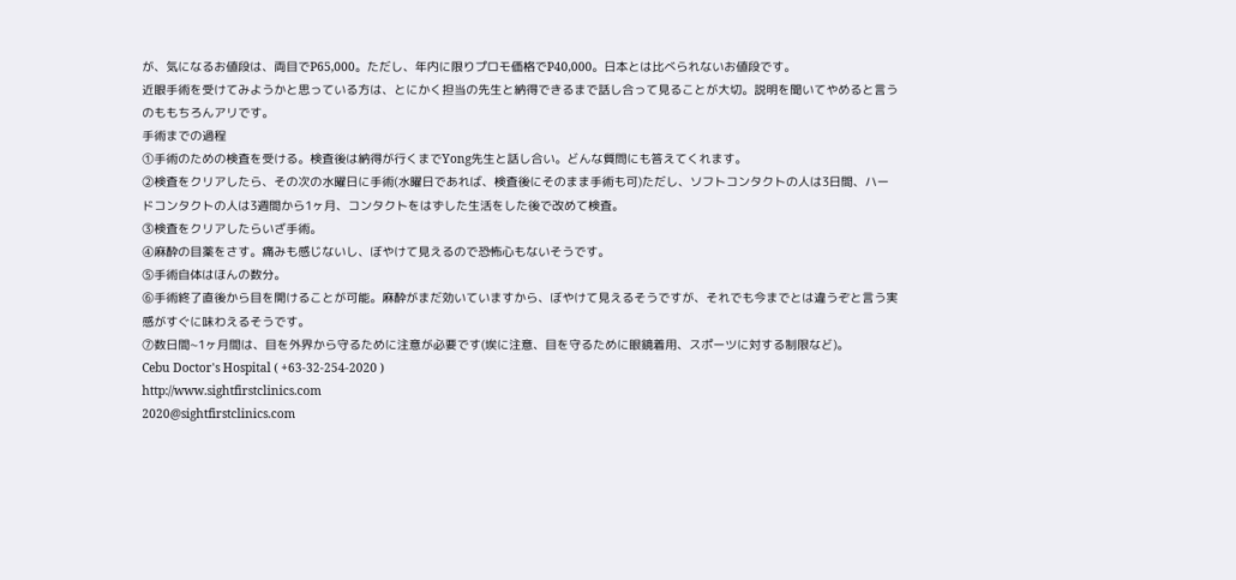が、気になるお値段は、両目でP65,000。ただし、年内に限りプロモ価格でP40,000。日本とは比べられないお値段です。
近眼手術を受けてみようかと思っている方は、とにかく担当の先生と納得できるまで話し合って見ることが大切。説明を聞いてやめると言うのももちろんアリです。
手術までの過程
①手術のための検査を受ける。検査後は納得が行くまでYong先生と話し合い。どんな質問にも答えてくれます。
②検査をクリアしたら、その次の水曜日に手術(水曜日であれば、検査後にそのまま手術も可)ただし、ソフトコンタクトの人は3日間、ハードコンタクトの人は3週間から1ヶ月、コンタクトをはずした生活をした後で改めて検査。
③検査をクリアしたらいざ手術。
④麻酔の目薬をさす。痛みも感じないし、ぼやけて見えるので恐怖心もないそうです。
⑤手術自体はほんの数分。
⑥手術終了直後から目を開けることが可能。麻酔がまだ効いていますから、ぼやけて見えるそうですが、それでも今までとは違うぞと言う実感がすぐに味わえるそうです。
⑦数日間~1ヶ月間は、目を外界から守るために注意が必要です(埃に注意、目を守るために眼鏡着用、スポーツに対する制限など)。
Cebu Doctor's Hospital ( +63-32-254-2020 )
http://www.sightfirstclinics.com
2020@sightfirstclinics.com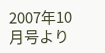2007年10月号より